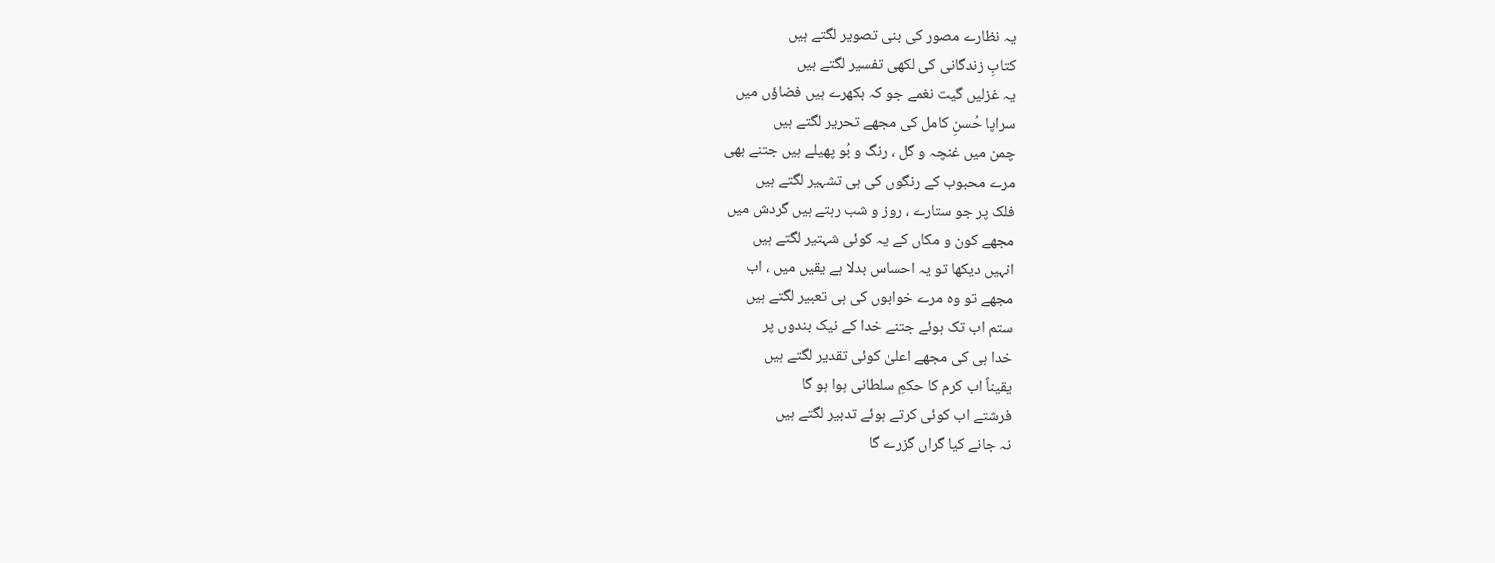یہ نظارے مصور کی بنی تصویر لگتے ہیں
کتابِ زندگانی کی لکھی تفسیر لگتے ہیں
یہ غزلیں گیت نغمے جو کہ بکھرے ہیں فضاؤں میں
سراپا حُسنِ کامل کی مجھے تحریر لگتے ہیں
چمن میں غنچہ و گل ، رنگ و بُو پھیلے ہیں جتنے بھی
مرے محبوب کے رنگوں کی ہی تشہیر لگتے ہیں
فلک پر جو ستارے ، روز و شب رہتے ہیں گردش میں
مجھے کون و مکاں کے یہ کوئی شہتیر لگتے ہیں
انہیں دیکھا تو یہ احساس بدلا ہے یقیں میں ، اب
مجھے تو وہ مرے خوابوں کی ہی تعبیر لگتے ہیں
ستم اب تک ہوئے جتنے خدا کے نیک بندوں پر
خدا ہی کی مجھے اعلیٰ کوئی تقدیر لگتے ہیں
یقیناً اب کرم کا حکمِ سلطانی ہوا ہو گا
فرشتے اب کوئی کرتے ہوئے تدبیر لگتے ہیں
نہ جانے کیا گراں گزرے گا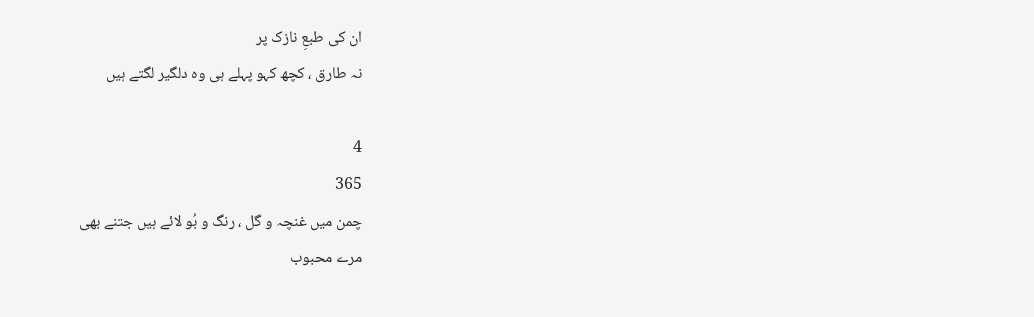ان کی طبعِ نازک پر
نہ طارق ، کچھ کہو پہلے ہی وہ دلگیر لگتے ہیں

4
365
چمن میں غنچہ و گل ، رنگ و بُو لائے ہیں جتنے بھی
مرے محبوب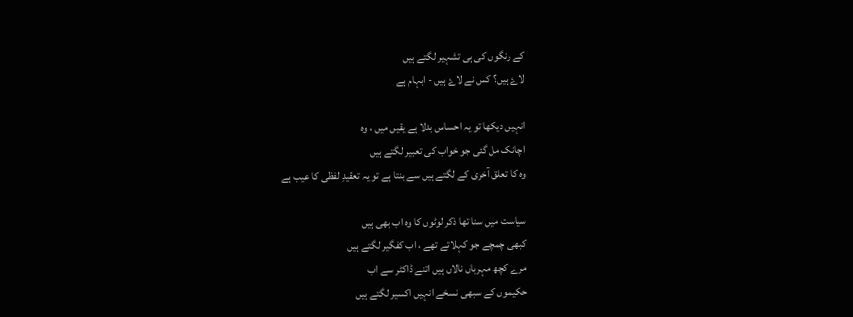کے رنگوں کی ہی تشہیر لگتے ہیں
لاۓ ہیں؟ کس نے لاۓ ہیں - ابہام ہے

انہیں دیکھا تو یہ احساس بدلا ہے یقیں میں ، وہ
اچانک مل گئی جو خواب کی تعبیر لگتے ہیں
وہ کا تعلق آخری کے لگتے ہیں سے بنتا ہے تو یہ تعقیدِ لفظی کا عیب ہے

سیاست میں سنا تھا ذکر لوٹوں کا وہ اب بھی ہیں
کبھی چمچے جو کہلاتے تھے ، اب کفگیر لگتے ہیں
مرے کچھ مہرباں نالاں ہیں اتنے ڈاکٹر سے اب
حکیموں کے سبھی نسخے انہیں اکسیر لگتے ہیں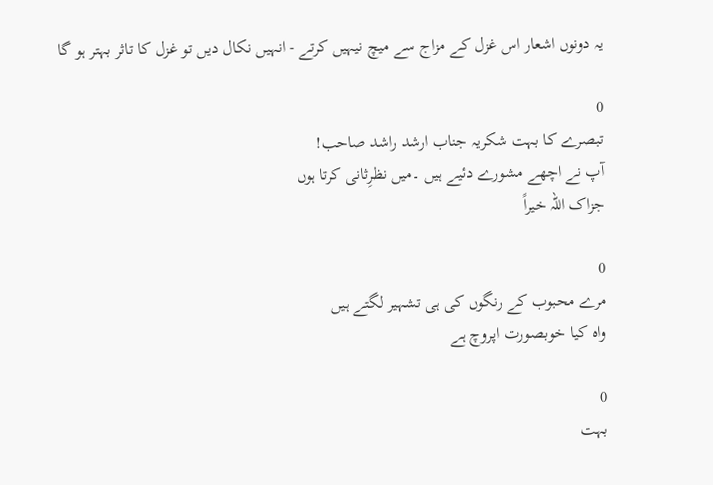یہ دونوں اشعار اس غزل کے مزاج سے میچ نیہیں کرتے - انہیں نکال دیں تو غزل کا تاثر بہتر ہو گا

0
تبصرے کا بہت شکریہ جناب ارشد راشد صاحب!
آپ نے اچھے مشورے دئیے ہیں ۔میں نظرِثانی کرتا ہوں
جزاک اللہ خیراً

0
مرے محبوب کے رنگوں کی ہی تشہیر لگتے ہیں
واہ کیا خوبصورت اپروچ ہے

0
بہت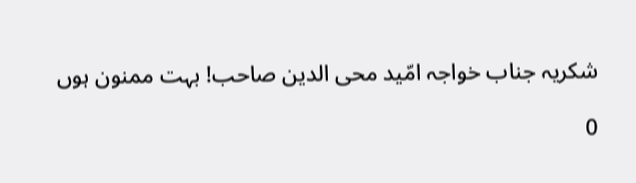شکریہ جناب خواجہ امّید محی الدین صاحب! بہت ممنون ہوں

0